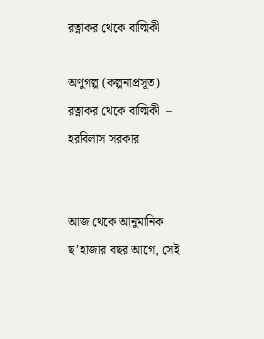রত্নাকর থেকে বাল্মিকী

অণুগল্প (কল্পনাপ্রসূত)
রত্নাকর থেকে বাল্মিকী  – হরবিলাস সরকার


আজ থেকে আনুমানিক ছ’হাজার বছর আগে, সেই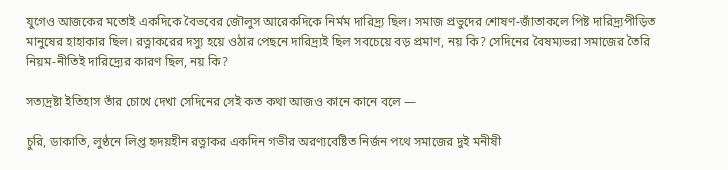যুগেও আজকের মতোই একদিকে বৈভবের জৌলুস আরেকদিকে নির্মম দারিদ্র্য ছিল। সমাজ প্রভুদের শোষণ-জাঁতাকলে পিষ্ট দারিদ্র্যপীড়িত মানুষের হাহাকার ছিল। রত্নাকরের দস্যু হয়ে ওঠার পেছনে দারিদ্র্যই ছিল সবচেয়ে বড় প্রমাণ, নয় কি? সেদিনের বৈষম্যভরা সমাজের তৈরি নিয়ম-নীতিই দারিদ্র্যের কারণ ছিল, নয় কি?

সত্যদ্রষ্টা ইতিহাস তাঁর চোখে দেখা সেদিনের সেই কত কথা আজও কানে কানে বলে —

চুরি, ডাকাতি, লুণ্ঠনে লিপ্ত হৃদয়হীন রত্নাকর একদিন গভীর অরণ্যবেষ্টিত নির্জন পথে সমাজের দুই মনীষী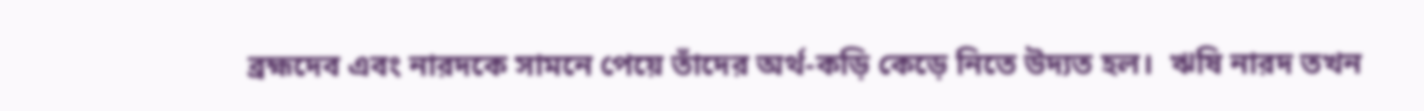ব্রহ্মদেব এবং নারদকে সামনে পেয়ে তাঁদের অর্থ-কড়ি কেড়ে নিতে উদ্যত হল।  ঋষি নারদ তখন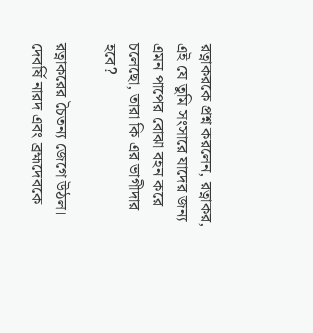রত্নাকরকে প্রশ্ন করলেন, রত্নাকর, এই যে তুমি সংসারে যাদের জন্য এমন পাপের বোঝা বহন করে চলেছো, তারা কি এর ভাগীদার হবে?

রত্নাকরের চৈতন্য জেগে উঠল। দেবর্ষি নারদ এবং ব্রহ্মদেবকে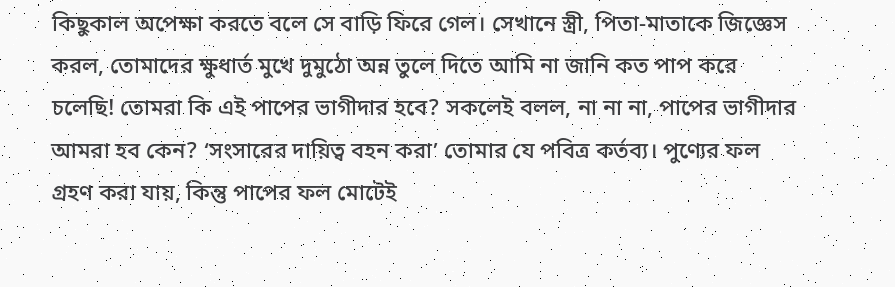কিছুকাল অপেক্ষা করতে বলে সে বাড়ি ফিরে গেল। সেখানে স্ত্রী, পিতা-মাতাকে জিজ্ঞেস করল, তোমাদের ক্ষুধার্ত মুখে দুমুঠো অন্ন তুলে দিতে আমি না জানি কত পাপ করে চলেছি! তোমরা কি এই পাপের ভাগীদার হবে? সকলেই বলল, না না না, পাপের ভাগীদার আমরা হব কেন? ‘সংসারের দায়িত্ব বহন করা’ তোমার যে পবিত্র কর্তব্য। পুণ্যের ফল গ্রহণ করা যায়, কিন্তু পাপের ফল মোটেই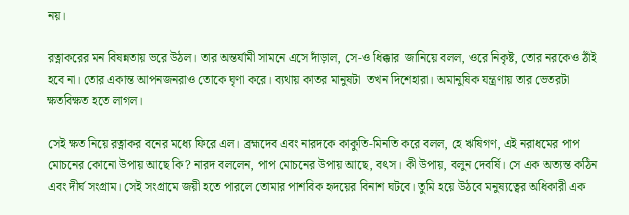নয়।

রত্নাকরের মন বিষন্নতায় ভরে উঠল। তার অন্তর্যামী সামনে এসে দাঁড়াল, সে-ও ধিক্কার  জানিয়ে বলল, ওরে নিকৃষ্ট, তোর নরকেও ঠাঁই হবে না। তোর একান্ত আপনজনরাও তোকে ঘৃণা করে। ব্যথায় কাতর মানুষটা  তখন দিশেহারা। অমানুষিক যন্ত্রণায় তার ভেতরটা ক্ষতবিক্ষত হতে লাগল।

সেই ক্ষত নিয়ে রত্নাকর বনের মধ্যে ফিরে এল। ব্রহ্মদেব এবং নারদকে কাকুতি-মিনতি করে বলল, হে ঋষিগণ, এই নরাধমের পাপ মোচনের কোনো উপায় আছে কি? নারদ বললেন, পাপ মোচনের উপায় আছে, বৎস। কী উপায়, বলুন দেবর্ষি। সে এক অত্যন্ত কঠিন এবং দীর্ঘ সংগ্রাম। সেই সংগ্রামে জয়ী হতে পারলে তোমার পাশবিক হৃদয়ের বিনাশ ঘটবে। তুমি হয়ে উঠবে মনুষ্যত্বের অধিকারী এক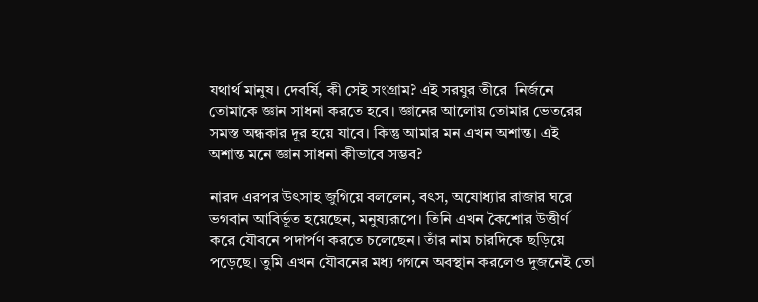যথার্থ মানুষ। দেবর্ষি, কী সেই সংগ্রাম? এই সরযুর তীরে  নির্জনে তোমাকে জ্ঞান সাধনা করতে হবে। জ্ঞানের আলোয় তোমার ভেতরের সমস্ত অন্ধকার দূর হয়ে যাবে। কিন্তু আমার মন এখন অশান্ত। এই অশান্ত মনে জ্ঞান সাধনা কীভাবে সম্ভব?

নারদ এরপর উৎসাহ জুগিয়ে বললেন, বৎস, অযোধ্যার রাজার ঘরে ভগবান আবির্ভূত হয়েছেন, মনুষ্যরূপে। তিনি এখন কৈশোর উত্তীর্ণ করে যৌবনে পদার্পণ করতে চলেছেন। তাঁর নাম চারদিকে ছড়িয়ে পড়েছে। তুমি এখন যৌবনের মধ্য গগনে অবস্থান করলেও দুজনেই তো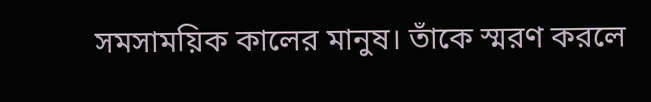সমসাময়িক কালের মানুষ। তাঁকে স্মরণ করলে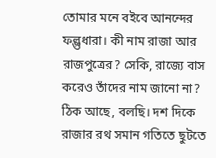তোমার মনে বইবে আনন্দের ফল্গুধারা। কী নাম রাজা আর রাজপুত্রের? সেকি, রাজ্যে বাস করেও তাঁদের নাম জানো না? ঠিক আছে, বলছি। দশ দিকে রাজার রথ সমান গতিতে ছুটতে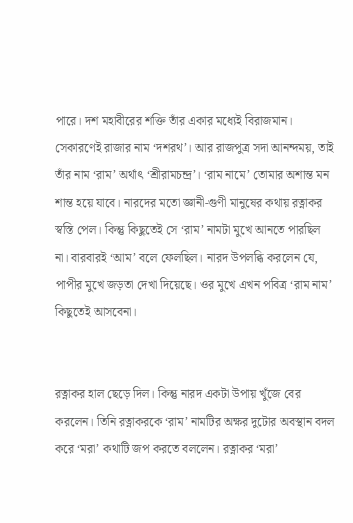পারে। দশ মহাবীরের শক্তি তাঁর একার মধ্যেই বিরাজমান। সেকারণেই রাজার নাম ‘দশরথ’। আর রাজপুত্র সদা আনন্দময়, তাই তাঁর নাম ‘রাম’ অর্থাৎ ‘শ্রীরামচন্দ্র’। ‘রাম নামে’ তোমার অশান্ত মন শান্ত হয়ে যাবে। নারদের মতো জ্ঞানী-গুণী মানুষের কথায় রত্নাকর স্বস্তি পেল। কিন্তু কিছুতেই সে ‘রাম’ নামটা মুখে আনতে পারছিল না। বারবারই ‘আম’ বলে ফেলছিল। নারদ উপলব্ধি করলেন যে, পাপীর মুখে জড়তা দেখা দিয়েছে। ওর মুখে এখন পবিত্র ‘রাম নাম’ কিছুতেই আসবেনা।


রত্নাকর হাল ছেড়ে দিল। কিন্তু নারদ একটা উপায় খুঁজে বের করলেন। তিনি রত্নাকরকে ‘রাম’ নামটির অক্ষর দুটোর অবস্থান বদল করে ‘মরা’ কথাটি জপ করতে বললেন। রত্নাকর ‘মরা’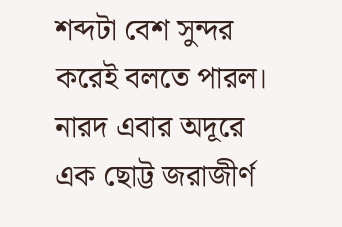শব্দটা বেশ সুন্দর করেই বলতে পারল। নারদ এবার অদূরে এক ছোট্ট জরাজীর্ণ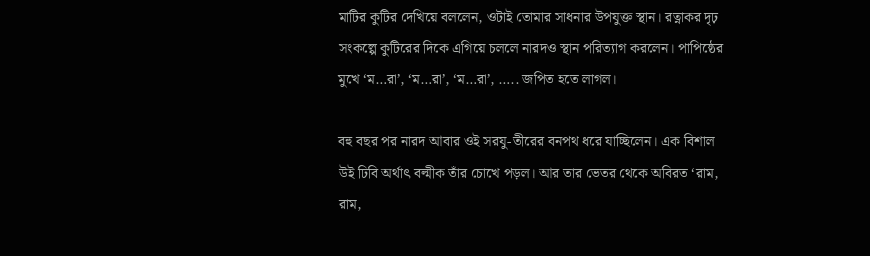মাটির কুটির দেখিয়ে বললেন, ওটাই তোমার সাধনার উপযুক্ত স্থান। রত্নাকর দৃঢ় সংকল্পে কুটিরের দিকে এগিয়ে চললে নারদও স্থান পরিত্যাগ করলেন। পাপিষ্ঠের মুখে ‘ম…রা’, ‘ম…রা’, ‘ম…রা’, ….. জপিত হতে লাগল।

বহু বছর পর নারদ আবার ওই সরযু-তীরের বনপথ ধরে যাচ্ছিলেন। এক বিশাল উই ঢিবি অর্থাৎ বল্মীক তাঁর চোখে পড়ল। আর তার ভেতর থেকে অবিরত ‘রাম, রাম,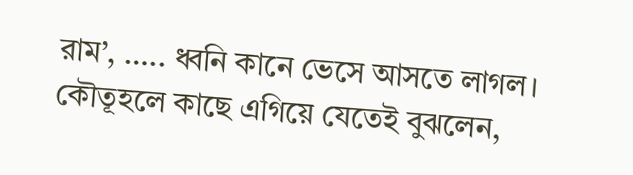রাম’, ….. ধ্বনি কানে ভেসে আসতে লাগল। কৌতূহলে কাছে এগিয়ে যেতেই বুঝলেন,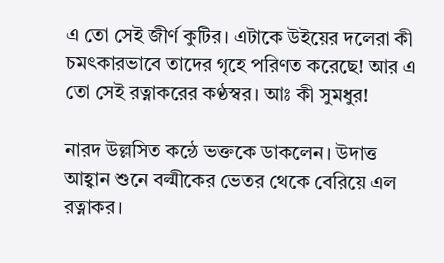এ তো সেই জীর্ণ কুটির। এটাকে উইয়ের দলেরা কী চমৎকারভাবে তাদের গৃহে পরিণত করেছে! আর এ তো সেই রত্নাকরের কণ্ঠস্বর। আঃ কী সুমধুর!

নারদ উল্লসিত কন্ঠে ভক্তকে ডাকলেন। উদাত্ত আহ্বান শুনে বল্মীকের ভেতর থেকে বেরিয়ে এল রত্নাকর।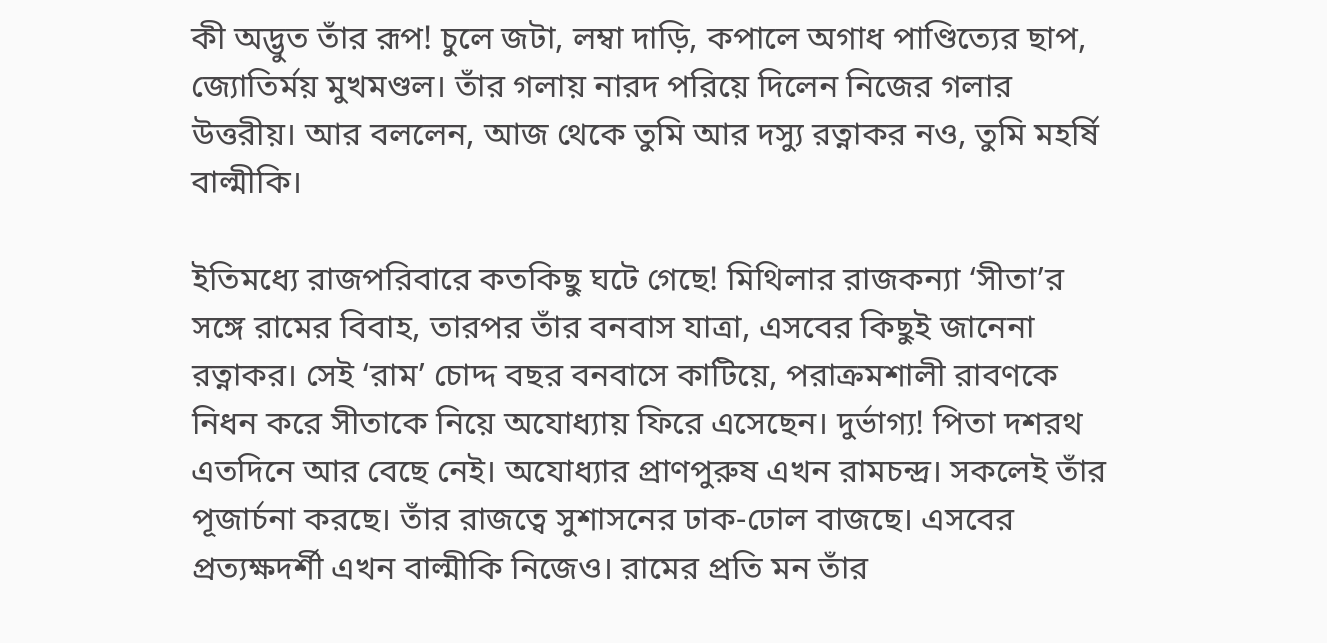কী অদ্ভুত তাঁর রূপ! চুলে জটা, লম্বা দাড়ি, কপালে অগাধ পাণ্ডিত্যের ছাপ, জ্যোতির্ময় মুখমণ্ডল। তাঁর গলায় নারদ পরিয়ে দিলেন নিজের গলার উত্তরীয়। আর বললেন, আজ থেকে তুমি আর দস্যু রত্নাকর নও, তুমি মহর্ষি বাল্মীকি।

ইতিমধ্যে রাজপরিবারে কতকিছু ঘটে গেছে! মিথিলার রাজকন্যা ‘সীতা’র সঙ্গে রামের বিবাহ, তারপর তাঁর বনবাস যাত্রা, এসবের কিছুই জানেনা রত্নাকর। সেই ‘রাম’ চোদ্দ বছর বনবাসে কাটিয়ে, পরাক্রমশালী রাবণকে নিধন করে সীতাকে নিয়ে অযোধ্যায় ফিরে এসেছেন। দুর্ভাগ্য! পিতা দশরথ এতদিনে আর বেছে নেই। অযোধ্যার প্রাণপুরুষ এখন রামচন্দ্র। সকলেই তাঁর পূজার্চনা করছে। তাঁর রাজত্বে সুশাসনের ঢাক-ঢোল বাজছে। এসবের প্রত্যক্ষদর্শী এখন বাল্মীকি নিজেও। রামের প্রতি মন তাঁর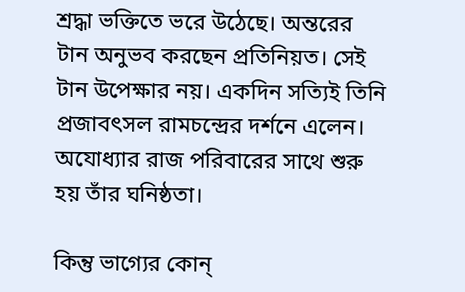শ্রদ্ধা ভক্তিতে ভরে উঠেছে। অন্তরের  টান অনুভব করছেন প্রতিনিয়ত। সেই টান উপেক্ষার নয়। একদিন সত্যিই তিনি প্রজাবৎসল রামচন্দ্রের দর্শনে এলেন। অযোধ্যার রাজ পরিবারের সাথে শুরু হয় তাঁর ঘনিষ্ঠতা।

কিন্তু ভাগ্যের কোন্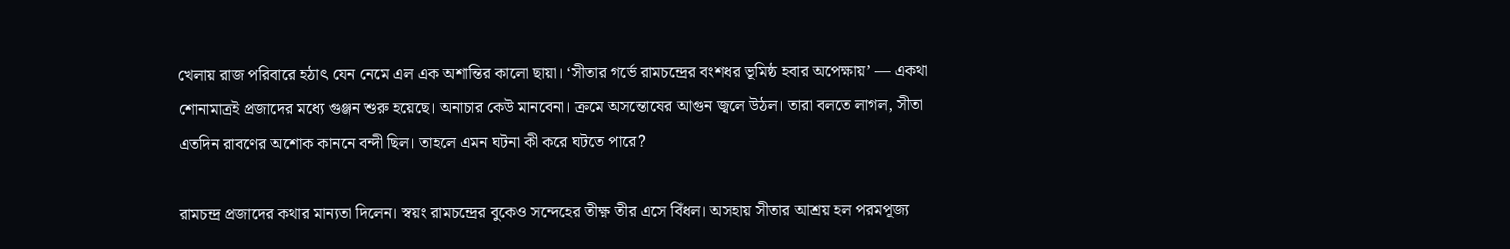খেলায় রাজ পরিবারে হঠাৎ যেন নেমে এল এক অশান্তির কালো ছায়া। ‘সীতার গর্ভে রামচন্দ্রের বংশধর ভূমিষ্ঠ হবার অপেক্ষায়’ — একথা শোনামাত্রই প্রজাদের মধ্যে গুঞ্জন শুরু হয়েছে। অনাচার কেউ মানবেনা। ক্রমে অসন্তোষের আগুন জ্বলে উঠল। তারা বলতে লাগল, সীতা এতদিন রাবণের অশোক কাননে বন্দী ছিল। তাহলে এমন ঘটনা কী করে ঘটতে পারে?

রামচন্দ্র প্রজাদের কথার মান্যতা দিলেন। স্বয়ং রামচন্দ্রের বুকেও সন্দেহের তীক্ষ্ণ তীর এসে বিঁধল। অসহায় সীতার আশ্রয় হল পরমপূজ্য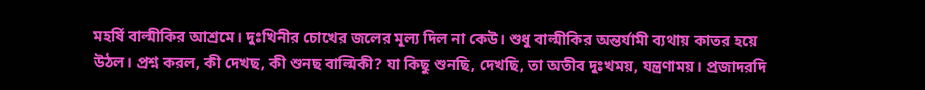মহর্ষি বাল্মীকির আশ্রমে। দুঃখিনীর চোখের জলের মূল্য দিল না কেউ। শুধু বাল্মীকির অন্তর্যামী ব্যথায় কাতর হয়ে উঠল। প্রশ্ন করল, কী দেখছ, কী শুনছ বাল্মিকী? যা কিছু শুনছি, দেখছি, তা অতীব দুঃখময়, যন্ত্রণাময়। প্রজাদরদি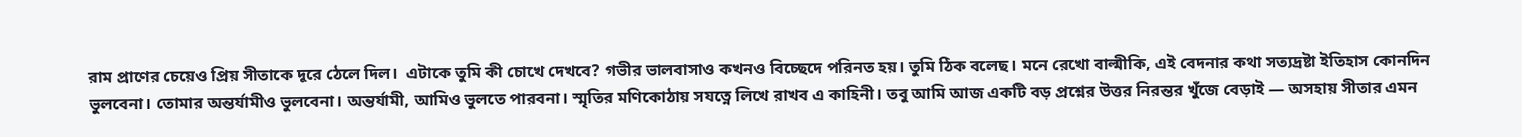রাম প্রাণের চেয়েও প্রিয় সীতাকে দূরে ঠেলে দিল।  এটাকে তুমি কী চোখে দেখবে? গভীর ভালবাসাও কখনও বিচ্ছেদে পরিনত হয়। তুমি ঠিক বলেছ। মনে রেখো বাল্মীকি, এই বেদনার কথা সত্যদ্রষ্টা ইতিহাস কোনদিন ভুলবেনা। তোমার অন্তর্যামীও ভুলবেনা। অন্তর্যামী, আমিও ভুলতে পারবনা। স্মৃতির মণিকোঠায় সযত্নে লিখে রাখব এ কাহিনী। তবু আমি আজ একটি বড় প্রশ্নের উত্তর নিরন্তর খুঁজে বেড়াই — অসহায় সীতার এমন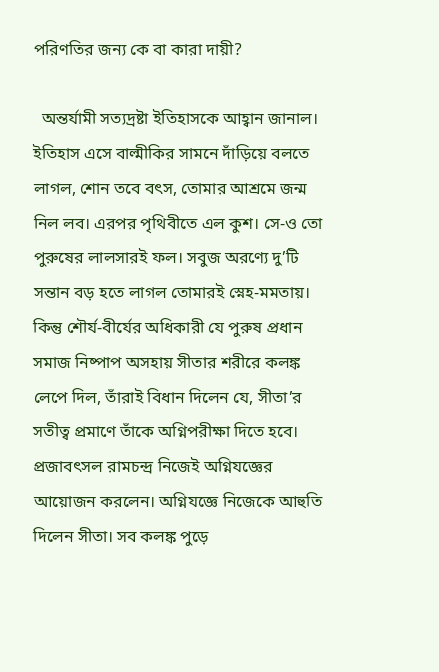পরিণতির জন্য কে বা কারা দায়ী?

  অন্তর্যামী সত্যদ্রষ্টা ইতিহাসকে আহ্বান জানাল। ইতিহাস এসে বাল্মীকির সামনে দাঁড়িয়ে বলতে লাগল, শোন তবে বৎস, তোমার আশ্রমে জন্ম নিল লব। এরপর পৃথিবীতে এল কুশ। সে-ও তো পুরুষের লালসারই ফল। সবুজ অরণ্যে দু’টি সন্তান বড় হতে লাগল তোমারই স্নেহ-মমতায়। কিন্তু শৌর্য-বীর্যের অধিকারী যে পুরুষ প্রধান সমাজ নিষ্পাপ অসহায় সীতার শরীরে কলঙ্ক লেপে দিল, তাঁরাই বিধান দিলেন যে, সীতা’র সতীত্ব প্রমাণে তাঁকে অগ্নিপরীক্ষা দিতে হবে। প্রজাবৎসল রামচন্দ্র নিজেই অগ্নিযজ্ঞের আয়োজন করলেন। অগ্নিযজ্ঞে নিজেকে আহুতি দিলেন সীতা। সব কলঙ্ক পুড়ে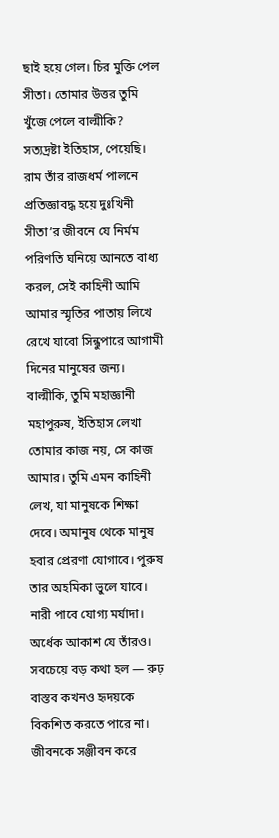ছাই হয়ে গেল। চির মুক্তি পেল সীতা। তোমার উত্তর তুমি খুঁজে পেলে বাল্মীকি? সত্যদ্রষ্টা ইতিহাস, পেয়েছি। রাম তাঁর রাজধর্ম পালনে প্রতিজ্ঞাবদ্ধ হয়ে দুঃখিনী সীতা’র জীবনে যে নির্মম পরিণতি ঘনিয়ে আনতে বাধ্য করল, সেই কাহিনী আমি আমার স্মৃতির পাতায় লিখে রেখে যাবো সিন্ধুপারে আগামী দিনের মানুষের জন্য। বাল্মীকি, তুমি মহাজ্ঞানী মহাপুরুষ, ইতিহাস লেখা তোমার কাজ নয়, সে কাজ আমার। তুমি এমন কাহিনী লেখ, যা মানুষকে শিক্ষা দেবে। অমানুষ থেকে মানুষ হবার প্রেরণা যোগাবে। পুরুষ তার অহমিকা ভুলে যাবে। নারী পাবে যোগ্য মর্যাদা। অর্ধেক আকাশ যে তাঁরও। সবচেয়ে বড় কথা হল — রুঢ় বাস্তব কখনও হৃদয়কে বিকশিত করতে পারে না। জীবনকে সঞ্জীবন করে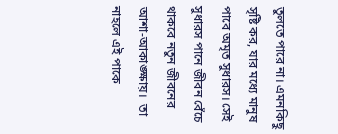তুলতে পারে না। এমনকিছু সৃষ্টি কর, যার মধ্যে মানুষ পাবে অমৃত সুধারস। সেই সুধারস পানে জীবন বেঁচে থাকবে নতুন জীবনের আশা-আকাঙ্ক্ষায়।  তা নাহলে এই পাকে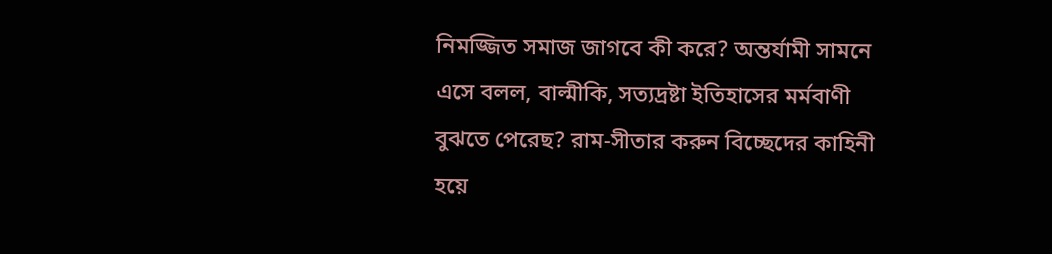নিমজ্জিত সমাজ জাগবে কী করে? অন্তর্যামী সামনে এসে বলল, বাল্মীকি, সত্যদ্রষ্টা ইতিহাসের মর্মবাণী বুঝতে পেরেছ? রাম-সীতার করুন বিচ্ছেদের কাহিনী হয়ে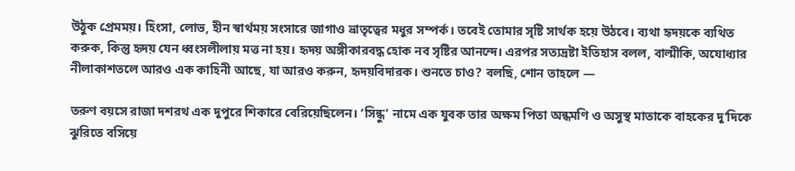উঠুক প্রেমময়। হিংসা, লোভ, হীন স্বার্থময় সংসারে জাগাও ভ্রাতৃত্বের মধুর সম্পর্ক। তবেই তোমার সৃষ্টি সার্থক হয়ে উঠবে। ব্যথা হৃদয়কে ব্যথিত করুক, কিন্তু হৃদয় যেন ধ্বংসলীলায় মত্ত না হয়। হৃদয় অঙ্গীকারবদ্ধ হোক নব সৃষ্টির আনন্দে। এরপর সত্যদ্রষ্টা ইতিহাস বলল, বাল্মীকি, অযোধ্যার নীলাকাশতলে আরও এক কাহিনী আছে, যা আরও করুন, হৃদয়বিদারক। শুনতে চাও? বলছি, শোন তাহলে —

তরুণ বয়সে রাজা দশরথ এক দুপুরে শিকারে বেরিয়েছিলেন। ‘সিন্ধু’ নামে এক যুবক তার অক্ষম পিতা অন্ধমণি ও অসুস্থ মাতাকে বাহকের দু’দিকে ঝুরিতে বসিয়ে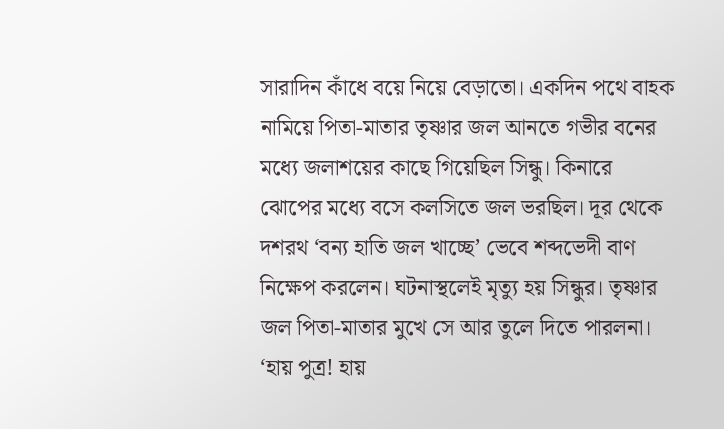সারাদিন কাঁধে বয়ে নিয়ে বেড়াতো। একদিন পথে বাহক নামিয়ে পিতা-মাতার তৃষ্ণার জল আনতে গভীর বনের মধ্যে জলাশয়ের কাছে গিয়েছিল সিন্ধু। কিনারে ঝোপের মধ্যে বসে কলসিতে জল ভরছিল। দূর থেকে দশরথ ‘বন্য হাতি জল খাচ্ছে’ ভেবে শব্দভেদী বাণ নিক্ষেপ করলেন। ঘটনাস্থলেই মৃত্যু হয় সিন্ধুর। তৃষ্ণার জল পিতা-মাতার মুখে সে আর তুলে দিতে পারলনা। ‘হায় পুত্র! হায়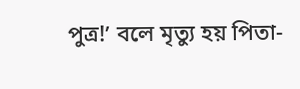পুত্র!’ বলে মৃত্যু হয় পিতা-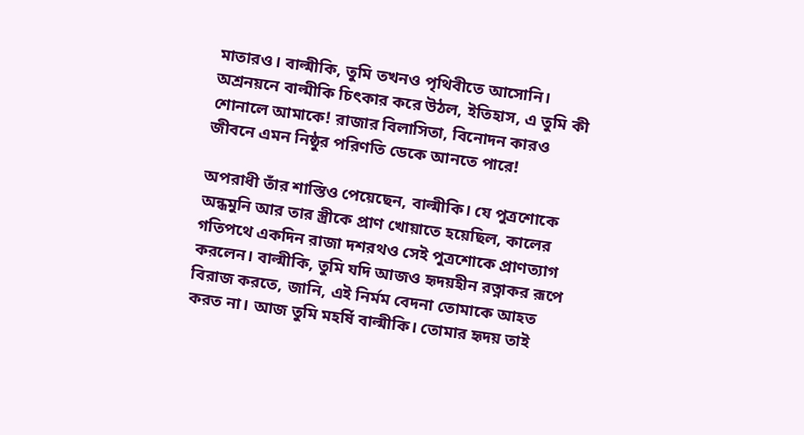মাতারও। বাল্মীকি, তুমি তখনও পৃথিবীতে আসোনি। অশ্রনয়নে বাল্মীকি চিৎকার করে উঠল, ইতিহাস, এ তুমি কী শোনালে আমাকে! রাজার বিলাসিতা, বিনোদন কারও জীবনে এমন নিষ্ঠুর পরিণতি ডেকে আনতে পারে!

অপরাধী তাঁর শাস্তিও পেয়েছেন, বাল্মীকি। যে পুত্রশোকে অন্ধমুনি আর তার স্ত্রীকে প্রাণ খোয়াতে হয়েছিল, কালের গতিপথে একদিন রাজা দশরথও সেই পুত্রশোকে প্রাণত্যাগ করলেন। বাল্মীকি, তুমি যদি আজও হৃদয়হীন রত্নাকর রূপে বিরাজ করতে, জানি, এই নির্মম বেদনা তোমাকে আহত করত না। আজ তুমি মহর্ষি বাল্মীকি। তোমার হৃদয় তাই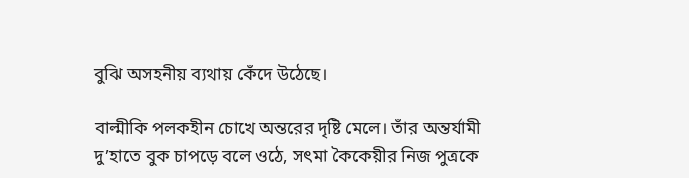বুঝি অসহনীয় ব্যথায় কেঁদে উঠেছে।

বাল্মীকি পলকহীন চোখে অন্তরের দৃষ্টি মেলে। তাঁর অন্তর্যামী দু’হাতে বুক চাপড়ে বলে ওঠে, সৎমা কৈকেয়ীর নিজ পুত্রকে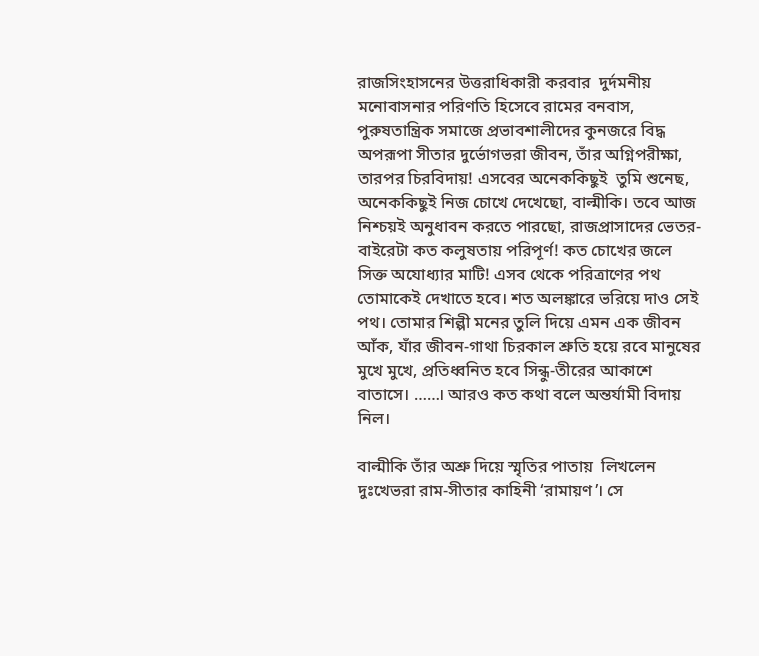রাজসিংহাসনের উত্তরাধিকারী করবার  দুর্দমনীয় মনোবাসনার পরিণতি হিসেবে রামের বনবাস, পুরুষতান্ত্রিক সমাজে প্রভাবশালীদের কুনজরে বিদ্ধ অপরূপা সীতার দুর্ভোগভরা জীবন, তাঁর অগ্নিপরীক্ষা, তারপর চিরবিদায়! এসবের অনেককিছুই  তুমি শুনেছ, অনেককিছুই নিজ চোখে দেখেছো, বাল্মীকি। তবে আজ নিশ্চয়ই অনুধাবন করতে পারছো, রাজপ্রাসাদের ভেতর-বাইরেটা কত কলুষতায় পরিপূর্ণ! কত চোখের জলে সিক্ত অযোধ্যার মাটি! এসব থেকে পরিত্রাণের পথ তোমাকেই দেখাতে হবে। শত অলঙ্কারে ভরিয়ে দাও সেই পথ। তোমার শিল্পী মনের তুলি দিয়ে এমন এক জীবন আঁক, যাঁর জীবন-গাথা চিরকাল শ্রুতি হয়ে রবে মানুষের মুখে মুখে, প্রতিধ্বনিত হবে সিন্ধু-তীরের আকাশে বাতাসে। ……। আরও কত কথা বলে অন্তর্যামী বিদায় নিল।

বাল্মীকি তাঁর অশ্রু দিয়ে স্মৃতির পাতায়  লিখলেন দুঃখেভরা রাম-সীতার কাহিনী ‘রামায়ণ’। সে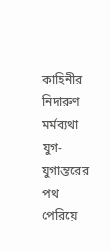কাহিনীর নিদারুণ মর্মব্যথা যুগ-যুগান্তরের পথ পেরিয়ে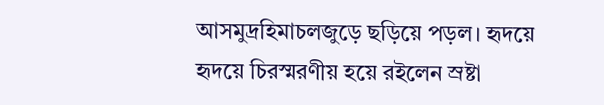আসমুদ্রহিমাচলজুড়ে ছড়িয়ে পড়ল। হৃদয়ে হৃদয়ে চিরস্মরণীয় হয়ে রইলেন স্রষ্টা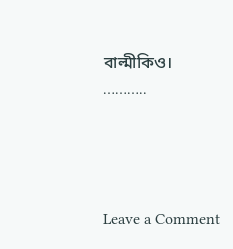বাল্মীকিও।
………..




Leave a Comment